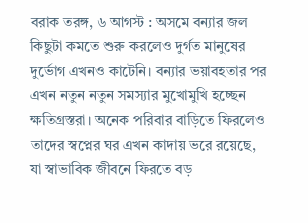বরাক তরঙ্গ, ৬ আগস্ট : অসমে বন্যার জল কিছুটা কমতে শুরু করলেও দুর্গত মানুষের দুর্ভোগ এখনও কাটেনি। বন্যার ভয়াবহতার পর এখন নতুন নতুন সমস্যার মুখোমুখি হচ্ছেন ক্ষতিগ্রস্তরা। অনেক পরিবার বাড়িতে ফিরলেও তাদের স্বপ্নের ঘর এখন কাদায় ভরে রয়েছে, যা স্বাভাবিক জীবনে ফিরতে বড়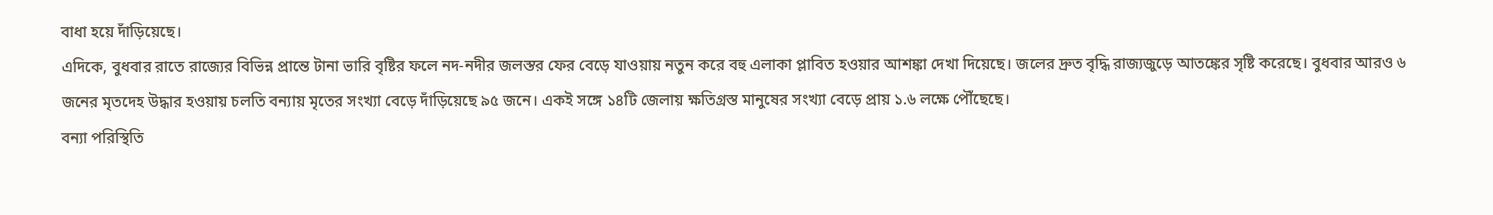বাধা হয়ে দাঁড়িয়েছে।
এদিকে, বুধবার রাতে রাজ্যের বিভিন্ন প্রান্তে টানা ভারি বৃষ্টির ফলে নদ-নদীর জলস্তর ফের বেড়ে যাওয়ায় নতুন করে বহু এলাকা প্লাবিত হওয়ার আশঙ্কা দেখা দিয়েছে। জলের দ্রুত বৃদ্ধি রাজ্যজুড়ে আতঙ্কের সৃষ্টি করেছে। বুধবার আরও ৬ জনের মৃতদেহ উদ্ধার হওয়ায় চলতি বন্যায় মৃতের সংখ্যা বেড়ে দাঁড়িয়েছে ৯৫ জনে। একই সঙ্গে ১৪টি জেলায় ক্ষতিগ্রস্ত মানুষের সংখ্যা বেড়ে প্রায় ১.৬ লক্ষে পৌঁছেছে।
বন্যা পরিস্থিতি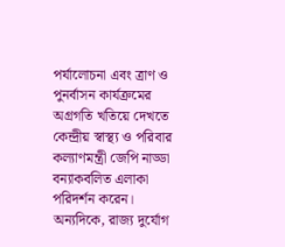পর্যালোচনা এবং ত্রাণ ও পুনর্বাসন কার্যক্রমের অগ্রগতি খতিয়ে দেখতে কেন্দ্রীয় স্বাস্থ্য ও পরিবার কল্যাণমন্ত্রী জেপি নাড্ডা বন্যাকবলিত এলাকা পরিদর্শন করেন। অন্যদিকে, রাজ্য দুর্যোগ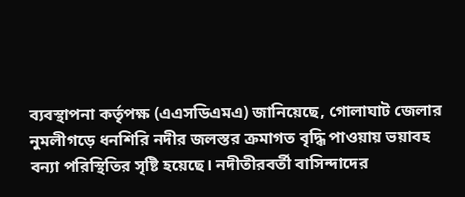ব্যবস্থাপনা কর্তৃপক্ষ (এএসডিএমএ) জানিয়েছে, গোলাঘাট জেলার নুমলীগড়ে ধনশিরি নদীর জলস্তর ক্রমাগত বৃদ্ধি পাওয়ায় ভয়াবহ বন্যা পরিস্থিতির সৃষ্টি হয়েছে। নদীতীরবর্তী বাসিন্দাদের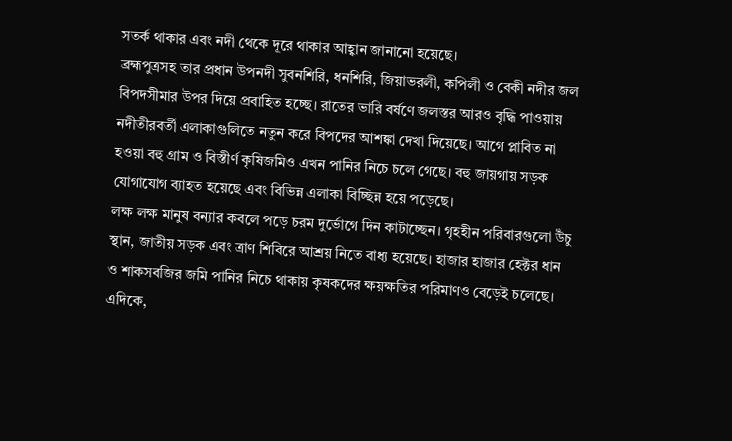সতর্ক থাকার এবং নদী থেকে দূরে থাকার আহ্বান জানানো হয়েছে।
ব্রহ্মপুত্রসহ তার প্রধান উপনদী সুবনশিরি, ধনশিরি, জিয়াভরলী, কপিলী ও বেকী নদীর জল বিপদসীমার উপর দিয়ে প্রবাহিত হচ্ছে। রাতের ভারি বর্ষণে জলস্তর আরও বৃদ্ধি পাওয়ায় নদীতীরবর্তী এলাকাগুলিতে নতুন করে বিপদের আশঙ্কা দেখা দিয়েছে। আগে প্লাবিত না হওয়া বহু গ্রাম ও বিস্তীর্ণ কৃষিজমিও এখন পানির নিচে চলে গেছে। বহু জায়গায় সড়ক যোগাযোগ ব্যাহত হয়েছে এবং বিভিন্ন এলাকা বিচ্ছিন্ন হয়ে পড়েছে।
লক্ষ লক্ষ মানুষ বন্যার কবলে পড়ে চরম দুর্ভোগে দিন কাটাচ্ছেন। গৃহহীন পরিবারগুলো উঁচু স্থান, জাতীয় সড়ক এবং ত্রাণ শিবিরে আশ্রয় নিতে বাধ্য হয়েছে। হাজার হাজার হেক্টর ধান ও শাকসবজির জমি পানির নিচে থাকায় কৃষকদের ক্ষয়ক্ষতির পরিমাণও বেড়েই চলেছে।
এদিকে,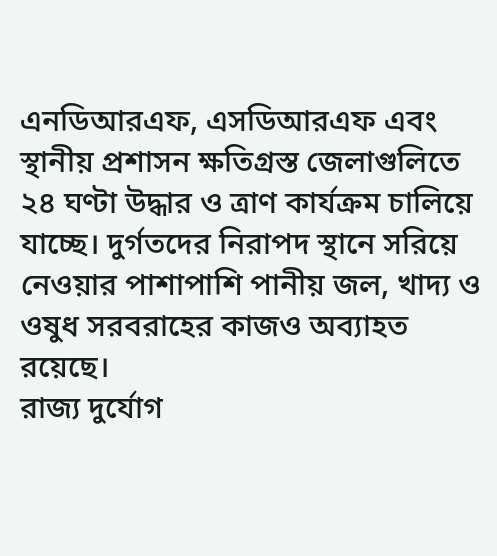এনডিআরএফ, এসডিআরএফ এবং স্থানীয় প্রশাসন ক্ষতিগ্রস্ত জেলাগুলিতে ২৪ ঘণ্টা উদ্ধার ও ত্রাণ কার্যক্রম চালিয়ে যাচ্ছে। দুর্গতদের নিরাপদ স্থানে সরিয়ে নেওয়ার পাশাপাশি পানীয় জল, খাদ্য ও ওষুধ সরবরাহের কাজও অব্যাহত রয়েছে।
রাজ্য দুর্যোগ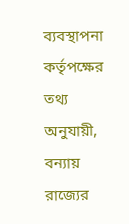ব্যবস্থাপনা কর্তৃপক্ষের তথ্য অনুযায়ী, বন্যায় রাজ্যের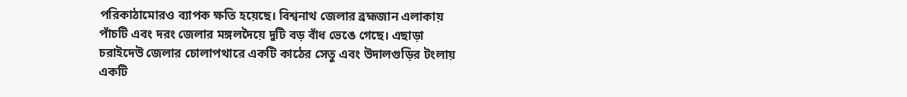পরিকাঠামোরও ব্যাপক ক্ষতি হয়েছে। বিশ্বনাথ জেলার ব্রহ্মজান এলাকায় পাঁচটি এবং দরং জেলার মঙ্গলদৈয়ে দুটি বড় বাঁধ ভেঙে গেছে। এছাড়া চরাইদেউ জেলার চোলাপথারে একটি কাঠের সেতু এবং উদালগুড়ির টংলায় একটি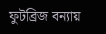ফুটব্রিজ বন্যায়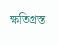ক্ষতিগ্রস্ত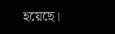হয়েছে।